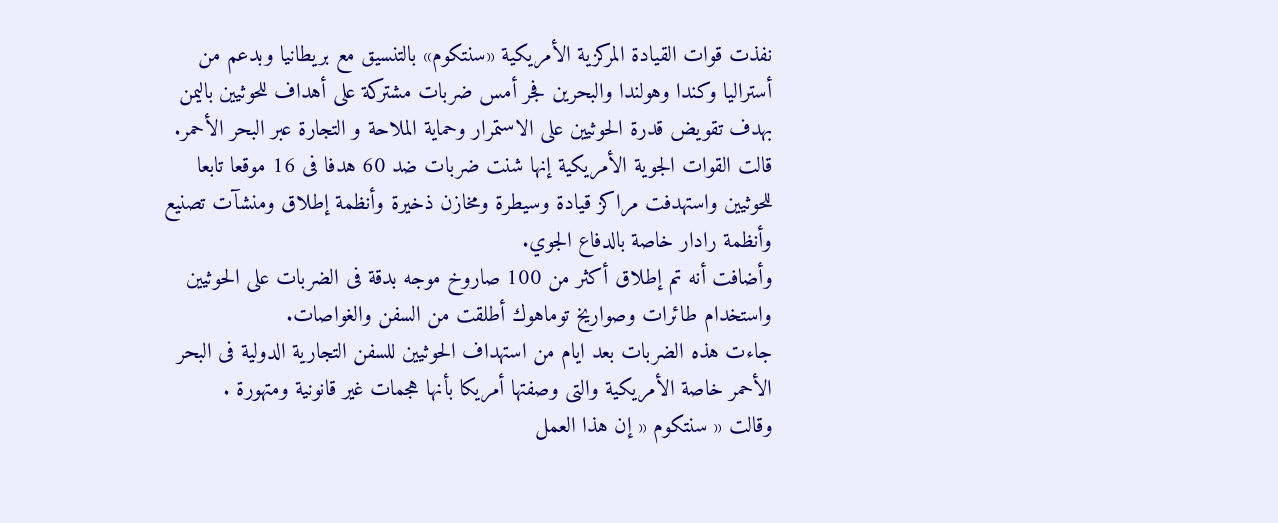نفذت قوات القيادة المركزية الأمريكية «سنتكوم» بالتنسيق مع بريطانيا وبدعم من أستراليا وكندا وهولندا والبحرين فجر أمس ضربات مشتركة على أهداف للحوثيين باليمن بهدف تقويض قدرة الحوثيين على الاستمرار وحماية الملاحة و التجارة عبر البحر الأحمر.
قالت القوات الجوية الأمريكية إنها شنت ضربات ضد 60 هدفا فى 16 موقعا تابعا للحوثيين واستهدفت مراكز قيادة وسيطرة ومخازن ذخيرة وأنظمة إطلاق ومنشآت تصنيع وأنظمة رادار خاصة بالدفاع الجوي.
وأضافت أنه تم إطلاق أكثر من 100 صاروخ موجه بدقة فى الضربات على الحوثيين واستخدام طائرات وصواريخ توماهوك أطلقت من السفن والغواصات.
جاءت هذه الضربات بعد ايام من استهداف الحوثيين للسفن التجارية الدولية فى البحر الأحمر خاصة الأمريكية والتى وصفتها أمريكا بأنها هجمات غير قانونية ومتهورة .
وقالت « سنتكوم « إن هذا العمل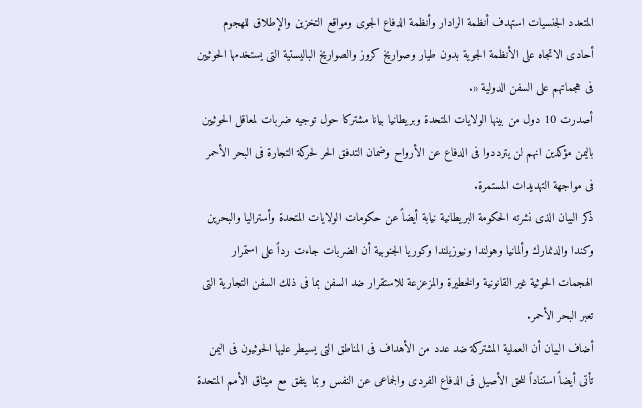المتعدد الجنسيات استهدف أنظمة الرادار وأنظمة الدفاع الجوى ومواقع التخزين والإطلاق للهجوم أحادى الاتجاه على الأنظمة الجوية بدون طيار وصواريخ كروز والصواريخ الباليستية التى يستخدمها الحوثيين فى هجماتهم على السفن الدولية «.
أصدرت 10 دول من بينها الولايات المتحدة وبريطانيا بيانا مشتركا حول توجيه ضربات لمعاقل الحوثيين باليمن مؤكدين انهم لن يترددوا فى الدفاع عن الأرواح وضمان التدفق الحر لحركة التجارة فى البحر الأحمر فى مواجهة التهديدات المستمرة.
ذكر البيان الذى نشرته الحكومة البريطانية نيابة أيضاً عن حكومات الولايات المتحدة وأستراليا والبحرين وكندا والدنمارك وألمانيا وهولندا ونيوزيلندا وكوريا الجنوبية أن الضربات جاءت رداً على استمرار الهجمات الحوثية غير القانونية والخطيرة والمزعزعة للاستقرار ضد السفن بما فى ذلك السفن التجارية التى تعبر البحر الأحمر.
أضاف البيان أن العملية المشتركة ضد عدد من الأهداف فى المناطق التى يسيطر عليها الحوثيون فى اليمن تأتى أيضاً استناداً للحق الأصيل فى الدفاع الفردى والجماعى عن النفس وبما يتفق مع ميثاق الأمم المتحدة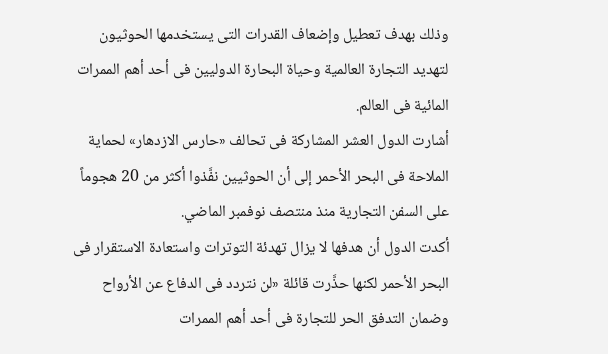وذلك بهدف تعطيل وإضعاف القدرات التى يستخدمها الحوثيون لتهديد التجارة العالمية وحياة البحارة الدوليين فى أحد أهم الممرات المائية فى العالم.
أشارت الدول العشر المشاركة فى تحالف «حارس الازدهار» لحماية الملاحة فى البحر الأحمر إلى أن الحوثيين نفَّذوا أكثر من 20 هجوماً على السفن التجارية منذ منتصف نوفمبر الماضي.
أكدت الدول أن هدفها لا يزال تهدئة التوترات واستعادة الاستقرار فى البحر الأحمر لكنها حذَّرت قائلة «لن نتردد فى الدفاع عن الأرواح وضمان التدفق الحر للتجارة فى أحد أهم الممرات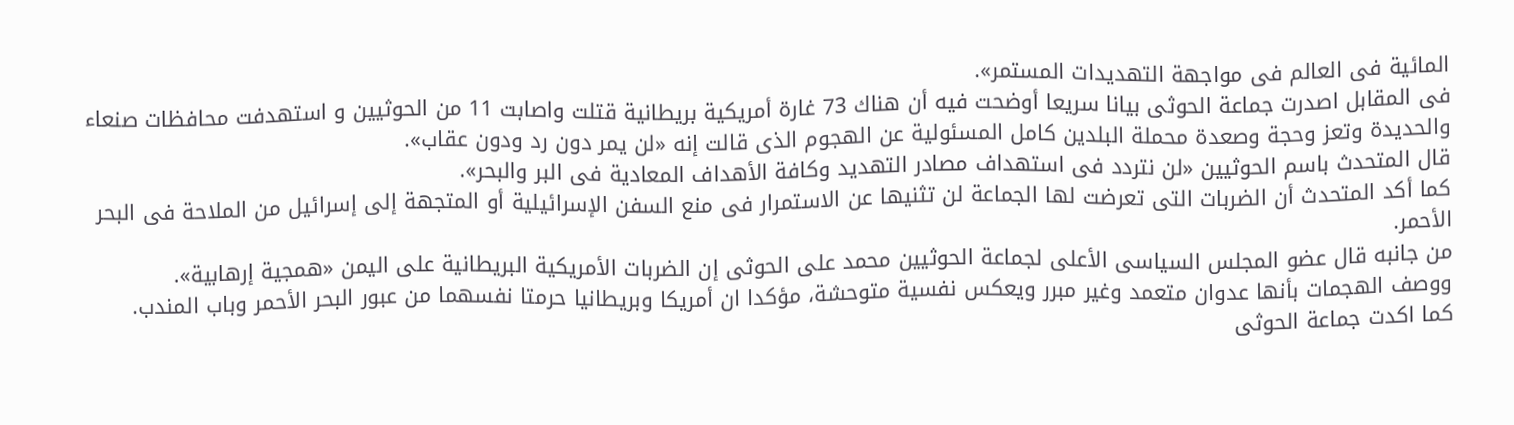المائية فى العالم فى مواجهة التهديدات المستمر».
فى المقابل اصدرت جماعة الحوثى بيانا سريعا أوضحت فيه أن هناك 73 غارة أمريكية بريطانية قتلت واصابت 11 من الحوثيين و استهدفت محافظات صنعاء والحديدة وتعز وحجة وصعدة محملة البلدين كامل المسئولية عن الهجوم الذى قالت إنه «لن يمر دون رد ودون عقاب».
قال المتحدث باسم الحوثيين «لن نتردد فى استهداف مصادر التهديد وكافة الأهداف المعادية فى البر والبحر».
كما أكد المتحدث أن الضربات التى تعرضت لها الجماعة لن تثنيها عن الاستمرار فى منع السفن الإسرائيلية أو المتجهة إلى إسرائيل من الملاحة فى البحر الأحمر.
من جانبه قال عضو المجلس السياسى الأعلى لجماعة الحوثيين محمد على الحوثى إن الضربات الأمريكية البريطانية على اليمن «همجية إرهابية».
ووصف الهجمات بأنها عدوان متعمد وغير مبرر ويعكس نفسية متوحشة، مؤكدا ان أمريكا وبريطانيا حرمتا نفسهما من عبور البحر الأحمر وباب المندب.
كما اكدت جماعة الحوثى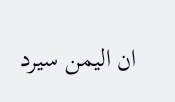ان اليمن سيرد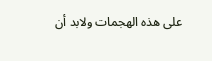على هذه الهجمات ولابد أن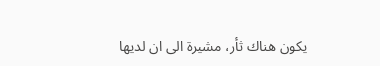يكون هناك ثأر، مشيرة الى ان لديها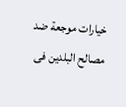خيارات موجعة ضد مصالح البلدين فى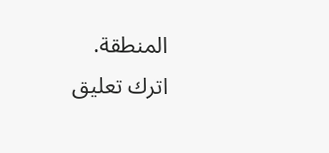المنطقة.
اترك تعليق